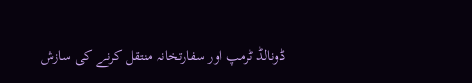ڈونالڈ ٹرمپ اور سفارتخانہ منتقل کرنے کی سازش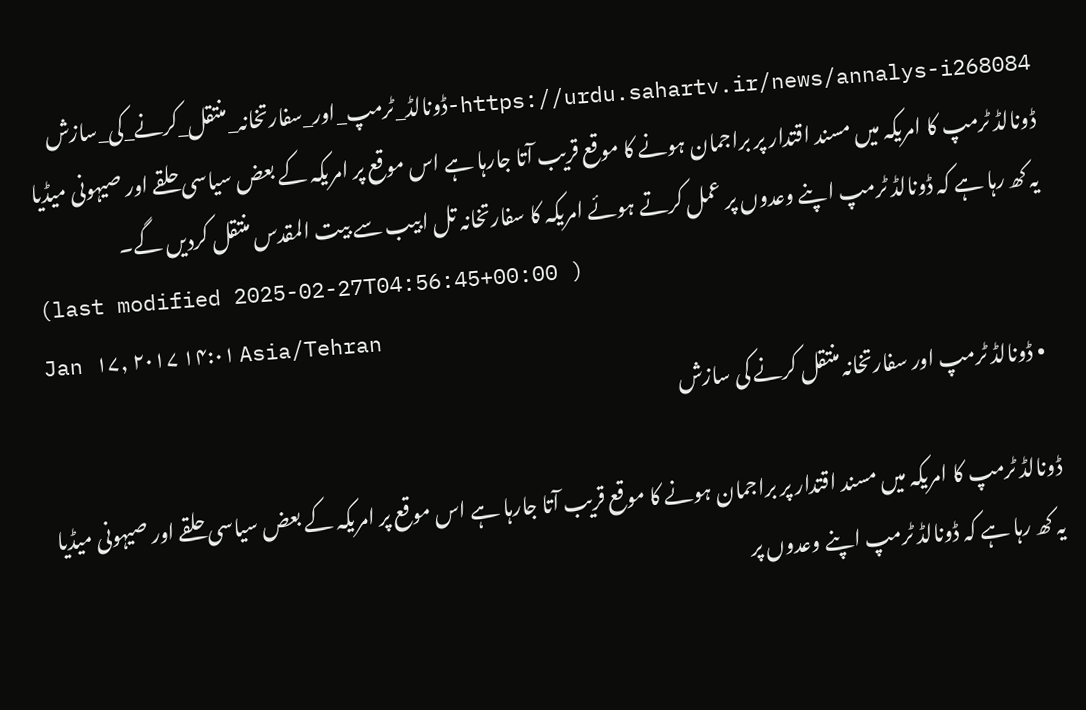https://urdu.sahartv.ir/news/annalys-i268084-ڈونالڈ_ٹرمپ_اور_سفارتخانہ_منتقل_کرنے_کی_سازش
ڈونالڈ ٹرمپ کا امریکہ میں مسند اقتدار پر براجمان ہونے کا موقع قریب آتا جارہا ہے اس موقع پر امریکہ کے بعض سیاسی حلقے اور صیہونی میڈیا یہ کھ رہا ہے کہ ڈونالڈ ٹرمپ اپنے وعدوں پر عمل کرتے ہوئے امریکہ کا سفارتخانہ تل ابیب سے بیت المقدس منتقل کردیں گے۔
(last modified 2025-02-27T04:56:45+00:00 )
Jan ۱۷, ۲۰۱۷ ۱۴:۰۱ Asia/Tehran
  • ڈونالڈ ٹرمپ اور سفارتخانہ منتقل کرنے کی سازش

ڈونالڈ ٹرمپ کا امریکہ میں مسند اقتدار پر براجمان ہونے کا موقع قریب آتا جارہا ہے اس موقع پر امریکہ کے بعض سیاسی حلقے اور صیہونی میڈیا یہ کھ رہا ہے کہ ڈونالڈ ٹرمپ اپنے وعدوں پر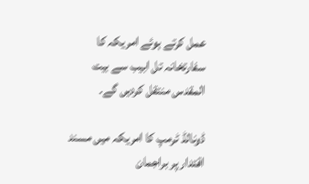عمل کرتے ہوئے امریکہ کا سفارتخانہ تل ابیب سے بیت المقدس منتقل کردیں گے۔

ڈونالڈ ٹرمپ کا امریکہ میں مسند اقتدار پر براجمان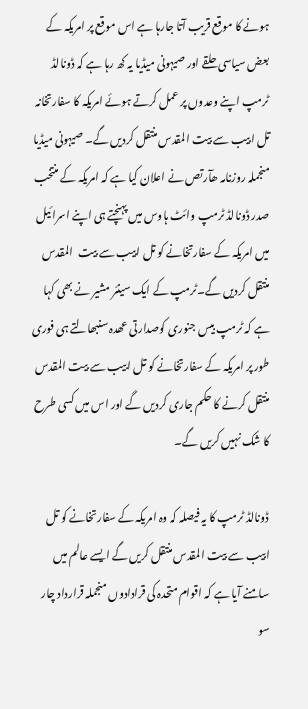ہونے کا موقع قریب آتا جارہا ہے اس موقع پر امریکہ کے بعض سیاسی حلقے اور صیہونی میڈیا یہ کھ رہا ہے کہ ڈونالڈ ٹرمپ اپنے وعدوں پر عمل کرتے ہوئے امریکہ کا سفارتخانہ تل ابیب سے بیت المقدس منتقل کردیں گے۔ صیہونی میڈیا منجملہ روزنامہ ھآرتص نے اعلان کیا ہے کہ امریکہ کے منتخب صدر ڈونالڈ ٹرمپ وائٹ ہاوس میں پہنچتے ہی اپنے اسرائیل میں امریکہ کے سفارتخانے کو تل ابیب سے بیت  المقدس منتقل کردیں گے۔ٹرمپ کے ایک سینئر مشیر نے بھی کہا ہے کہ ٹرمپ بیس جنوری کوصدارتی عھدہ سنبھالتے ہی فوری طور پر امریکہ کے سفارتخانے کو تل ابیب سے بیت المقدس منتقل کرنے کا حکم جاری کردیں گے اور اس میں کسی طرح کا شک نہیں کریں گے۔

ڈونالڈ ٹرمپ کا یہ فیصلہ کہ وہ امریکہ کے سفارتخانے کو تل ابیب سے بیت المقدس منتقل کریں گے ایسے عالم میں سامنے آیا ہے کہ اقوام متحدہ کی قرادادوں منجملہ قرارداد چار سو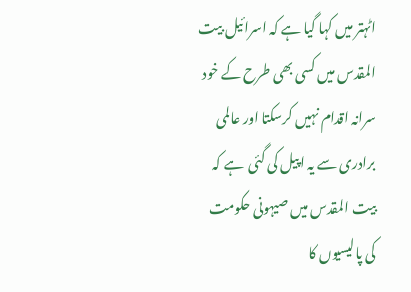اٹہتر میں کہا گیا ہے کہ اسرائیل بیت المقدس میں کسی بھی طرح کے خود سرانہ اقدام نہیں کرسکتا اور عالمی برادری سے یہ اپیل کی گئی  ہے کہ بیت المقدس میں صیہونی حکومت کی پالیسیوں کا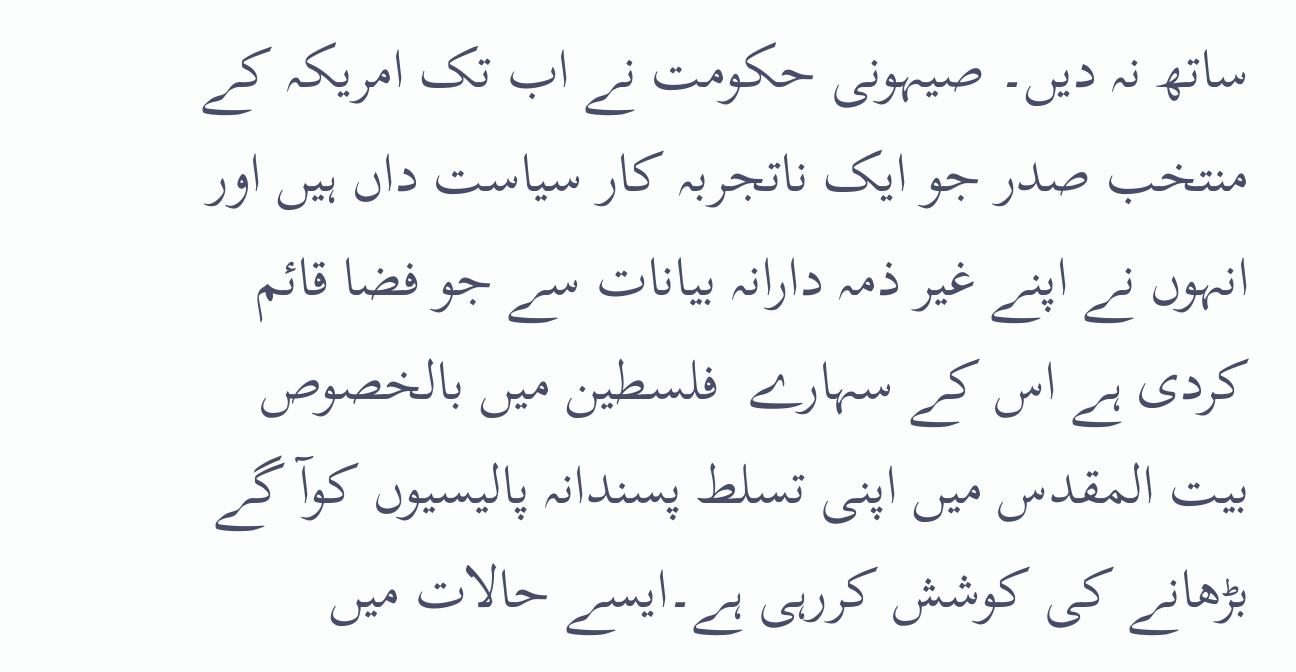ساتھ نہ دیں۔ صیہونی حکومت نے اب تک امریکہ کے منتخب صدر جو ایک ناتجربہ کار سیاست داں ہیں اور انہوں نے اپنے غیر ذمہ دارانہ بیانات سے جو فضا قائم کردی ہے اس کے سہارے  فلسطین میں بالخصوص بیت المقدس میں اپنی تسلط پسندانہ پالیسیوں کوآ گے بڑھانے کی کوشش کررہی ہے۔ایسے حالات میں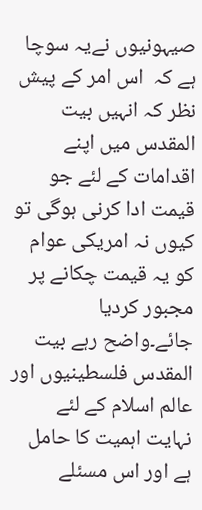صیہونیوں نےیہ سوچا ہے کہ  اس امر کے پیش نظر کہ انہیں بیت المقدس میں اپنے اقدامات کے لئے جو قیمت ادا کرنی ہوگی تو کیوں نہ امریکی عوام  کو یہ قیمت چکانے پر مجبور کردیا جائے۔واضح رہے بیت المقدس فلسطینیوں اور عالم اسلام کے لئے نہایت اہمیت کا حامل ہے اور اس مسئلے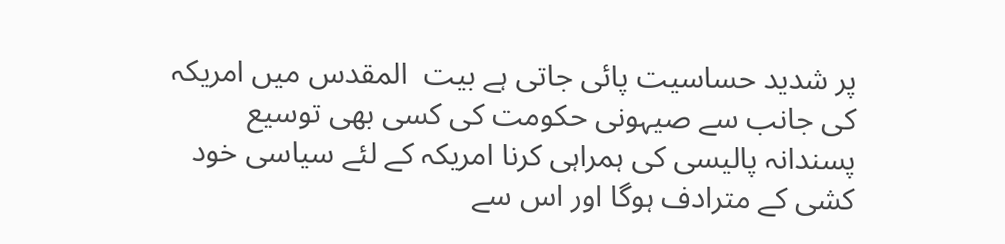پر شدید حساسیت پائی جاتی ہے بیت  المقدس میں امریکہ کی جانب سے صیہونی حکومت کی کسی بھی توسیع پسندانہ پالیسی کی ہمراہی کرنا امریکہ کے لئے سیاسی خود کشی کے مترادف ہوگا اور اس سے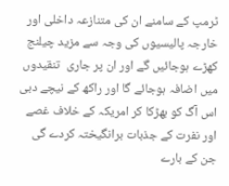ٹرمپ کے سامنے ان کی متنازعہ داخلی اور خارجہ پالیسیوں کی وجہ سے مزید چیلنج کھڑے ہوجائیں گے اور ان پر جاری  تنقیدوں میں اضافہ ہوجائے گا اور راکھ کے نیچے دبی اس آگ کو بھڑکا کر امریکہ کے خلاف غصے اور نفرت کے جذبات برانگیختہ کردے گی جن کے بارے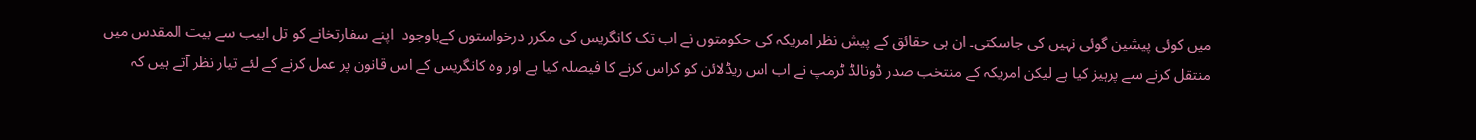میں کوئی پیشین گوئی نہیں کی جاسکتی۔ ان ہی حقائق کے پیش نظر امریکہ کی حکومتوں نے اب تک کانگریس کی مکرر درخواستوں کےباوجود  اپنے سفارتخانے کو تل ابیب سے بیت المقدس میں منتقل کرنے سے پرہیز کیا ہے لیکن امریکہ کے منتخب صدر ڈونالڈ ٹرمپ نے اب اس ریڈلائن کو کراس کرنے کا فیصلہ کیا ہے اور وہ کانگریس کے اس قانون پر عمل کرنے کے لئے تیار نظر آتے ہیں کہ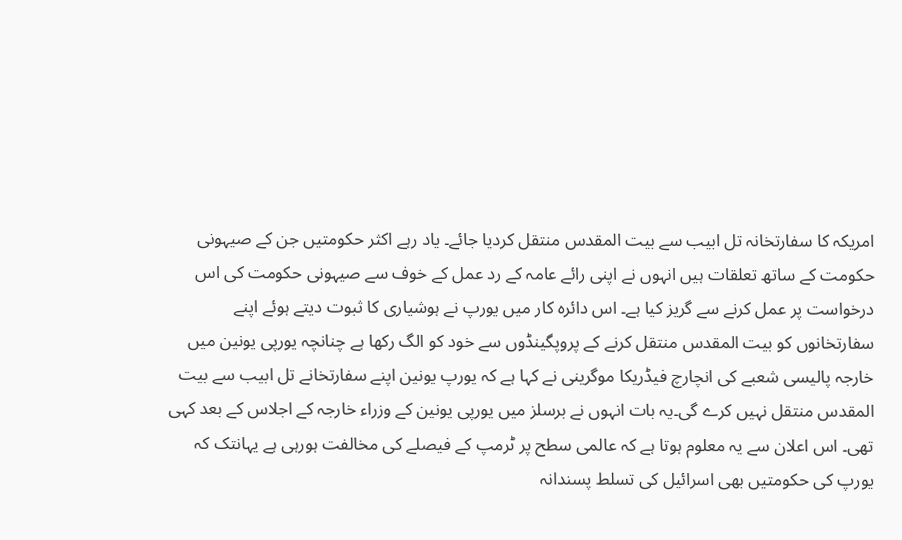امریکہ کا سفارتخانہ تل ابیب سے بیت المقدس منتقل کردیا جائے۔ یاد رہے اکثر حکومتیں جن کے صیہونی حکومت کے ساتھ تعلقات ہیں انہوں نے اپنی رائے عامہ کے رد عمل کے خوف سے صیہونی حکومت کی اس درخواست پر عمل کرنے سے گریز کیا ہے۔ اس دائرہ کار میں یورپ نے ہوشیاری کا ثبوت دیتے ہوئے اپنے سفارتخانوں کو بیت المقدس منتقل کرنے کے پروپگینڈوں سے خود کو الگ رکھا ہے چنانچہ یورپی یونین میں خارجہ پالیسی شعبے کی انچارچ فیڈریکا موگرینی نے کہا ہے کہ یورپ یونین اپنے سفارتخانے تل ابیب سے بیت  المقدس منتقل نہیں کرے گی۔یہ بات انہوں نے برسلز میں یورپی یونین کے وزراء خارجہ کے اجلاس کے بعد کہی تھی۔ اس اعلان سے یہ معلوم ہوتا ہے کہ عالمی سطح پر ٹرمپ کے فیصلے کی مخالفت ہورہی ہے یہانتک کہ یورپ کی حکومتیں بھی اسرائیل کی تسلط پسندانہ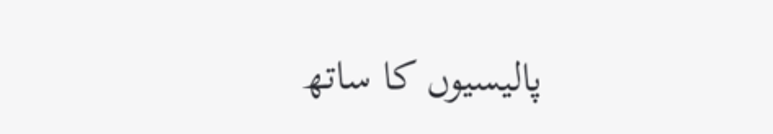پالیسیوں کا ساتھ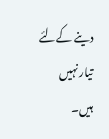دینے کےلئے تیار نہیں ہیں۔